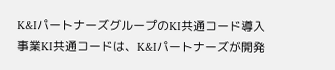K&IパートナーズグループのKI共通コード導入事業KI共通コードは、K&Iパートナーズが開発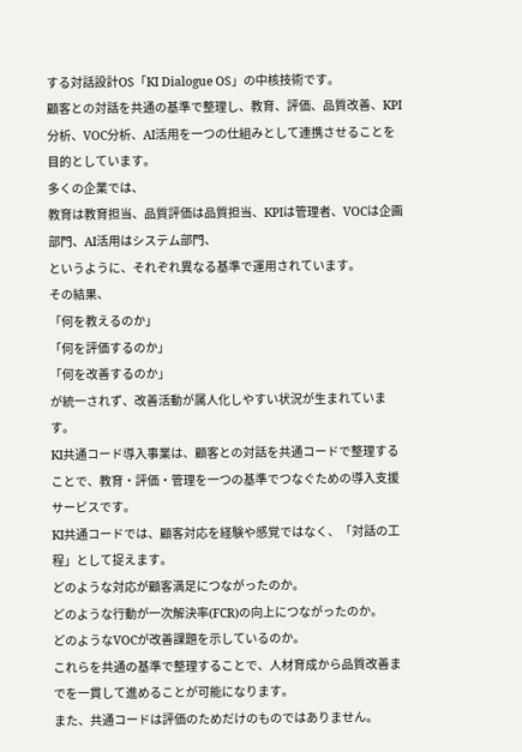する対話設計OS「KI Dialogue OS」の中核技術です。
顧客との対話を共通の基準で整理し、教育、評価、品質改善、KPI分析、VOC分析、AI活用を一つの仕組みとして連携させることを目的としています。
多くの企業では、
教育は教育担当、品質評価は品質担当、KPIは管理者、VOCは企画部門、AI活用はシステム部門、
というように、それぞれ異なる基準で運用されています。
その結果、
「何を教えるのか」
「何を評価するのか」
「何を改善するのか」
が統一されず、改善活動が属人化しやすい状況が生まれています。
KI共通コード導入事業は、顧客との対話を共通コードで整理することで、教育・評価・管理を一つの基準でつなぐための導入支援サービスです。
KI共通コードでは、顧客対応を経験や感覚ではなく、「対話の工程」として捉えます。
どのような対応が顧客満足につながったのか。
どのような行動が一次解決率(FCR)の向上につながったのか。
どのようなVOCが改善課題を示しているのか。
これらを共通の基準で整理することで、人材育成から品質改善までを一貫して進めることが可能になります。
また、共通コードは評価のためだけのものではありません。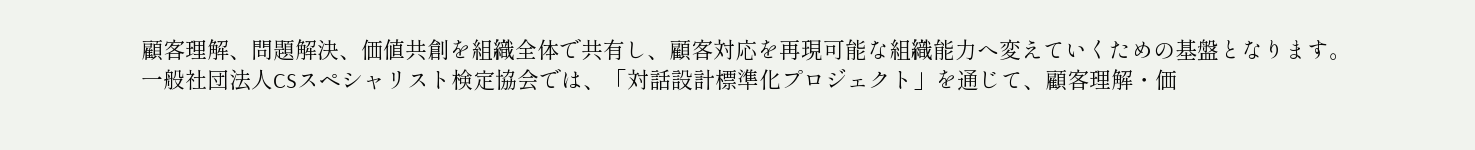顧客理解、問題解決、価値共創を組織全体で共有し、顧客対応を再現可能な組織能力へ変えていくための基盤となります。
一般社団法人CSスペシャリスト検定協会では、「対話設計標準化プロジェクト」を通じて、顧客理解・価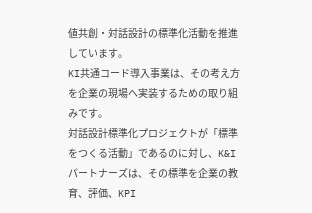値共創・対話設計の標準化活動を推進しています。
KI共通コード導入事業は、その考え方を企業の現場へ実装するための取り組みです。
対話設計標準化プロジェクトが「標準をつくる活動」であるのに対し、K&Iパートナーズは、その標準を企業の教育、評価、KPI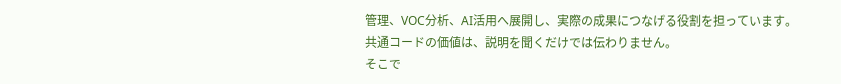管理、VOC分析、AI活用へ展開し、実際の成果につなげる役割を担っています。
共通コードの価値は、説明を聞くだけでは伝わりません。
そこで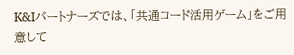K&Iパートナーズでは、「共通コード活用ゲーム」をご用意して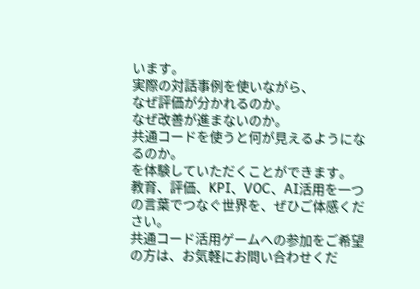います。
実際の対話事例を使いながら、
なぜ評価が分かれるのか。
なぜ改善が進まないのか。
共通コードを使うと何が見えるようになるのか。
を体験していただくことができます。
教育、評価、KPI、VOC、AI活用を一つの言葉でつなぐ世界を、ぜひご体感ください。
共通コード活用ゲームへの参加をご希望の方は、お気軽にお問い合わせくだ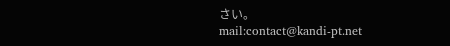さい。
mail:contact@kandi-pt.net